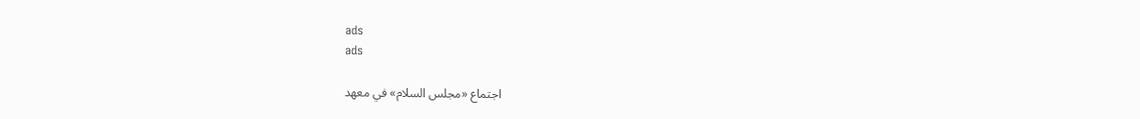ads
ads

اجتماع «مجلس السلام» في معهد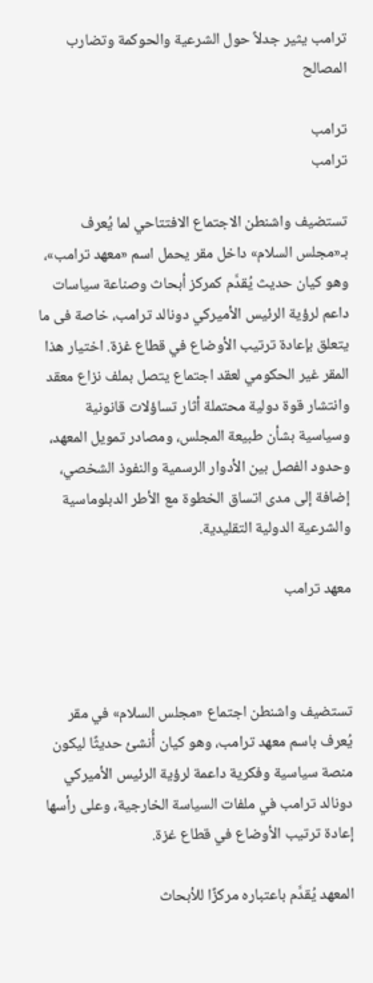ترامب يثير جدلاً حول الشرعية والحوكمة وتضارب المصالح

ترامب
ترامب

تستضيف واشنطن الاجتماع الافتتاحي لما يُعرف بـ«مجلس السلام» داخل مقر يحمل اسم «معهد ترامب»، وهو كيان حديث يُقدَّم كمركز أبحاث وصناعة سياسات داعم لرؤية الرئيس الأميركي دونالد ترامب، خاصة فى ما يتعلق بإعادة ترتيب الأوضاع في قطاع غزة. اختيار هذا المقر غير الحكومي لعقد اجتماع يتصل بملف نزاع معقد وانتشار قوة دولية محتملة أثار تساؤلات قانونية وسياسية بشأن طبيعة المجلس، ومصادر تمويل المعهد، وحدود الفصل بين الأدوار الرسمية والنفوذ الشخصي، إضافة إلى مدى اتساق الخطوة مع الأطر الدبلوماسية والشرعية الدولية التقليدية.

معهد ترامب



تستضيف واشنطن اجتماع «مجلس السلام» في مقر يُعرف باسم معهد ترامب، وهو كيان أُنشئ حديثًا ليكون منصة سياسية وفكرية داعمة لرؤية الرئيس الأميركي دونالد ترامب في ملفات السياسة الخارجية، وعلى رأسها إعادة ترتيب الأوضاع في قطاع غزة.

المعهد يُقدَّم باعتباره مركزًا للأبحاث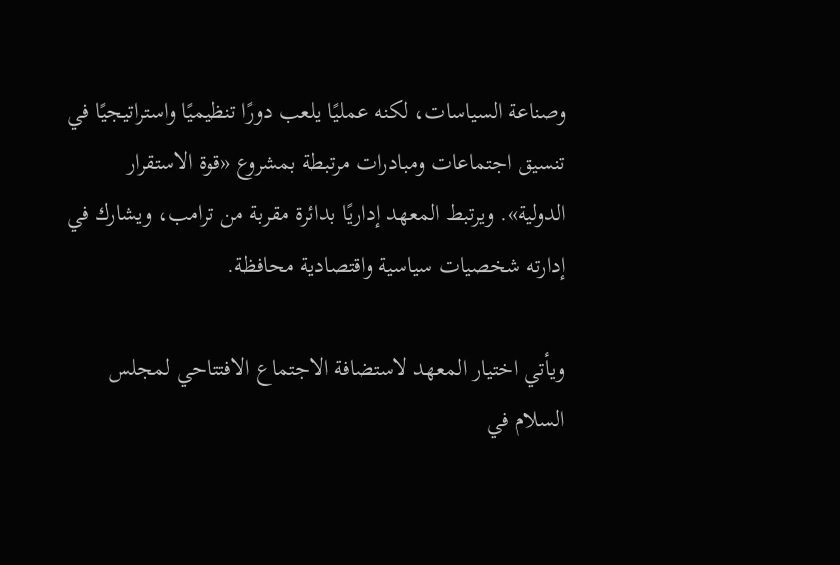وصناعة السياسات، لكنه عمليًا يلعب دورًا تنظيميًا واستراتيجيًا في تنسيق اجتماعات ومبادرات مرتبطة بمشروع «قوة الاستقرار الدولية». ويرتبط المعهد إداريًا بدائرة مقربة من ترامب، ويشارك في إدارته شخصيات سياسية واقتصادية محافظة.

ويأتي اختيار المعهد لاستضافة الاجتماع الافتتاحي لمجلس السلام في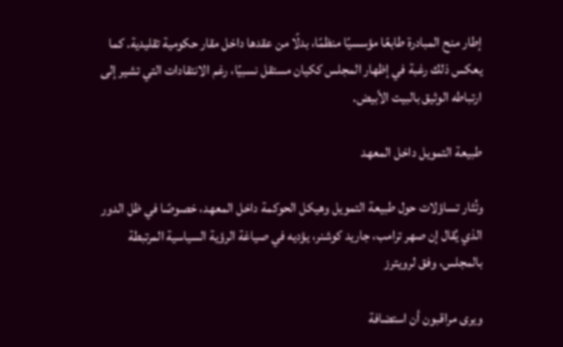إطار منح المبادرة طابعًا مؤسسيًا منظمًا، بدلًا من عقدها داخل مقار حكومية تقليدية. كما يعكس ذلك رغبة في إظهار المجلس ككيان مستقل نسبيًا، رغم الانتقادات التي تشير إلى ارتباطه الوثيق بالبيت الأبيض.

طبيعة التمويل داخل المعهد

وتُثار تساؤلات حول طبيعة التمويل وهيكل الحوكمة داخل المعهد، خصوصًا في ظل الدور الذي يُقال إن صهر ترامب، جاريد كوشنر، يؤديه في صياغة الرؤية السياسية المرتبطة بالمجلس، وفق لرويترز

ويرى مراقبون أن استضافة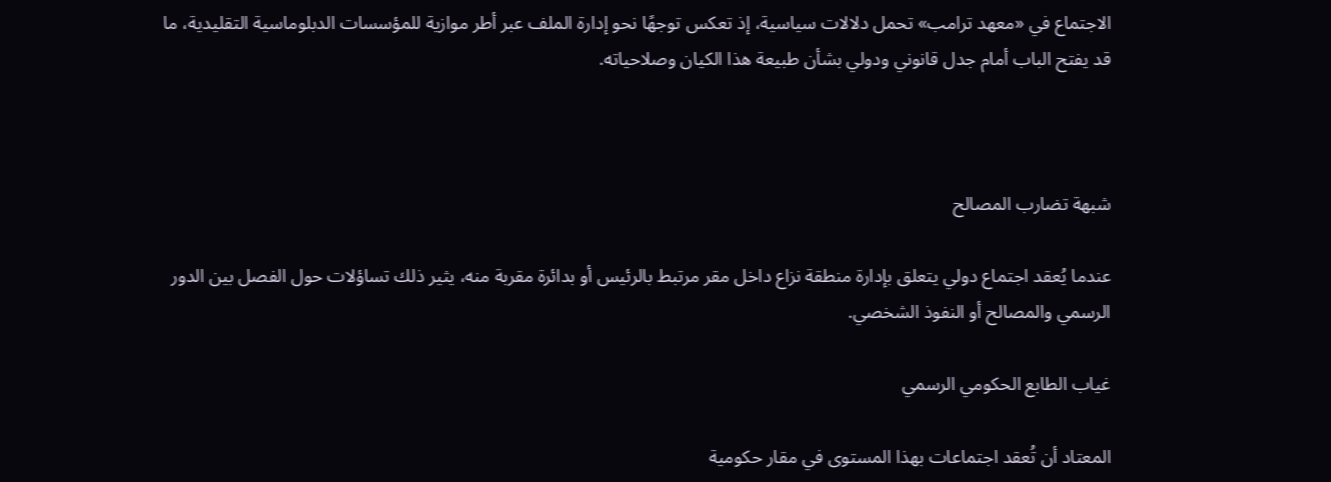الاجتماع في «معهد ترامب» تحمل دلالات سياسية، إذ تعكس توجهًا نحو إدارة الملف عبر أطر موازية للمؤسسات الدبلوماسية التقليدية، ما قد يفتح الباب أمام جدل قانوني ودولي بشأن طبيعة هذا الكيان وصلاحياته.



شبهة تضارب المصالح

عندما يُعقد اجتماع دولي يتعلق بإدارة منطقة نزاع داخل مقر مرتبط بالرئيس أو بدائرة مقربة منه، يثير ذلك تساؤلات حول الفصل بين الدور الرسمي والمصالح أو النفوذ الشخصي.

غياب الطابع الحكومي الرسمي

المعتاد أن تُعقد اجتماعات بهذا المستوى في مقار حكومية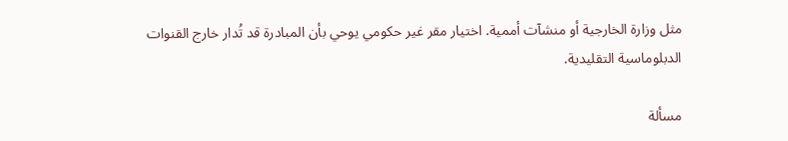مثل وزارة الخارجية أو منشآت أممية. اختيار مقر غير حكومي يوحي بأن المبادرة قد تُدار خارج القنوات الدبلوماسية التقليدية.

مسألة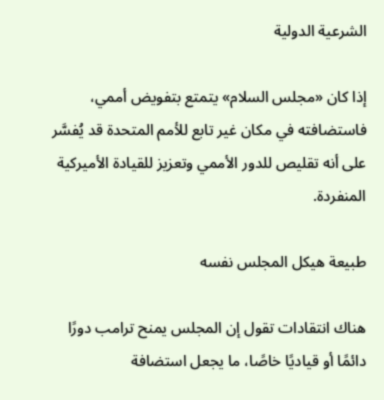الشرعية الدولية

إذا كان «مجلس السلام» يتمتع بتفويض أممي، فاستضافته في مكان غير تابع للأمم المتحدة قد يُفسَّر على أنه تقليص للدور الأممي وتعزيز للقيادة الأميركية المنفردة.

طبيعة هيكل المجلس نفسه

هناك انتقادات تقول إن المجلس يمنح ترامب دورًا دائمًا أو قياديًا خاصًا، ما يجعل استضافة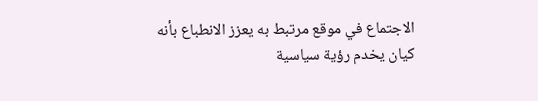الاجتماع في موقع مرتبط به يعزز الانطباع بأنه كيان يخدم رؤية سياسية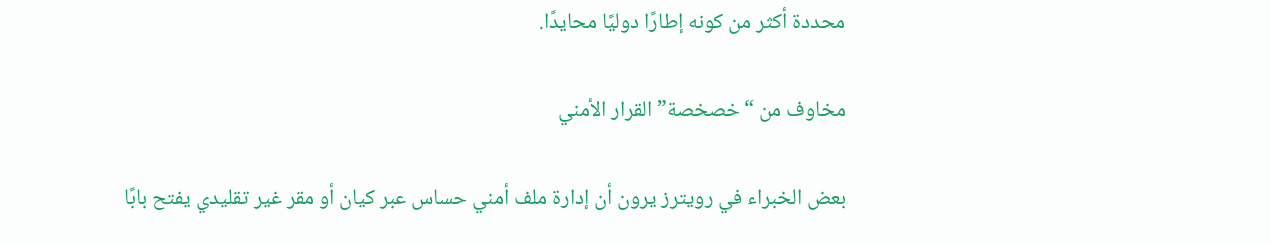محددة أكثر من كونه إطارًا دوليًا محايدًا.

مخاوف من “خصخصة” القرار الأمني

بعض الخبراء في رويترز يرون أن إدارة ملف أمني حساس عبر كيان أو مقر غير تقليدي يفتح بابًا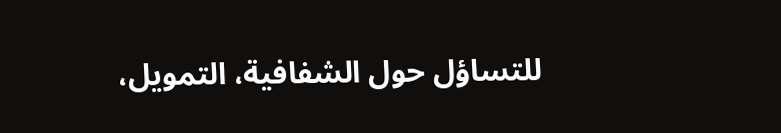للتساؤل حول الشفافية، التمويل،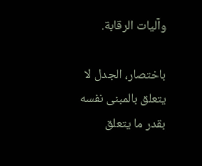وآليات الرقابة.

باختصار، الجدل لا يتعلق بالمبنى نفسه بقدر ما يتعلق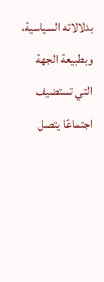بدلالاته السياسية، وبطبيعة الجهة التي تستضيف اجتماعًا يتصل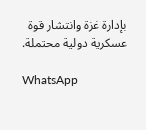بإدارة غزة وانتشار قوة عسكرية دولية محتملة.

WhatsApp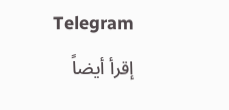Telegram
إقرأ أيضاً